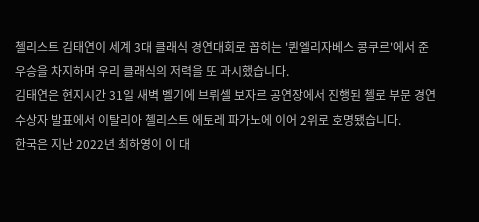첼리스트 김태연이 세계 3대 클래식 경연대회로 꼽히는 '퀸엘리자베스 콩쿠르'에서 준우승을 차지하며 우리 클래식의 저력을 또 과시했습니다.
김태연은 현지시간 31일 새벽 벨기에 브뤼셀 보자르 공연장에서 진행된 첼로 부문 경연 수상자 발표에서 이탈리아 첼리스트 에토레 파가노에 이어 2위로 호명됐습니다.
한국은 지난 2022년 최하영이 이 대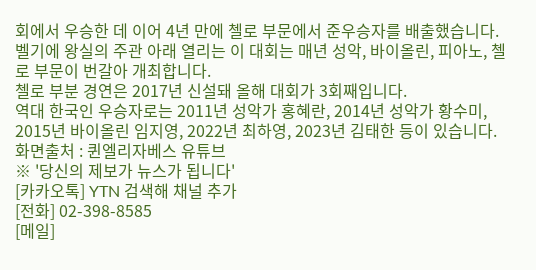회에서 우승한 데 이어 4년 만에 첼로 부문에서 준우승자를 배출했습니다.
벨기에 왕실의 주관 아래 열리는 이 대회는 매년 성악, 바이올린, 피아노, 첼로 부문이 번갈아 개최합니다.
첼로 부분 경연은 2017년 신설돼 올해 대회가 3회째입니다.
역대 한국인 우승자로는 2011년 성악가 홍혜란, 2014년 성악가 황수미, 2015년 바이올린 임지영, 2022년 최하영, 2023년 김태한 등이 있습니다.
화면출처 : 퀸엘리자베스 유튜브
※ '당신의 제보가 뉴스가 됩니다'
[카카오톡] YTN 검색해 채널 추가
[전화] 02-398-8585
[메일]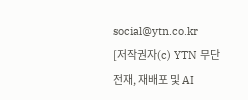social@ytn.co.kr
[저작권자(c) YTN 무단전재, 재배포 및 AI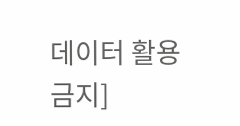데이터 활용 금지]